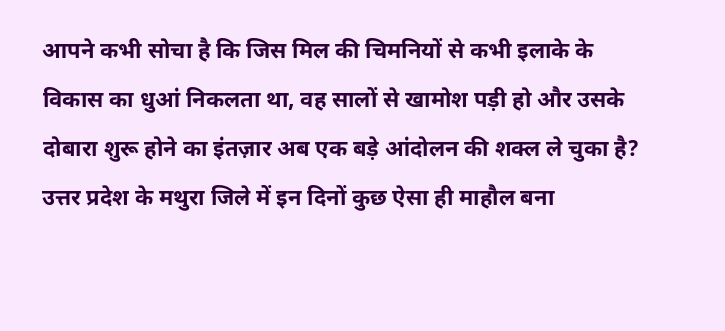आपने कभी सोचा है कि जिस मिल की चिमनियों से कभी इलाके के विकास का धुआं निकलता था, वह सालों से खामोश पड़ी हो और उसके दोबारा शुरू होने का इंतज़ार अब एक बड़े आंदोलन की शक्ल ले चुका है? उत्तर प्रदेश के मथुरा जिले में इन दिनों कुछ ऐसा ही माहौल बना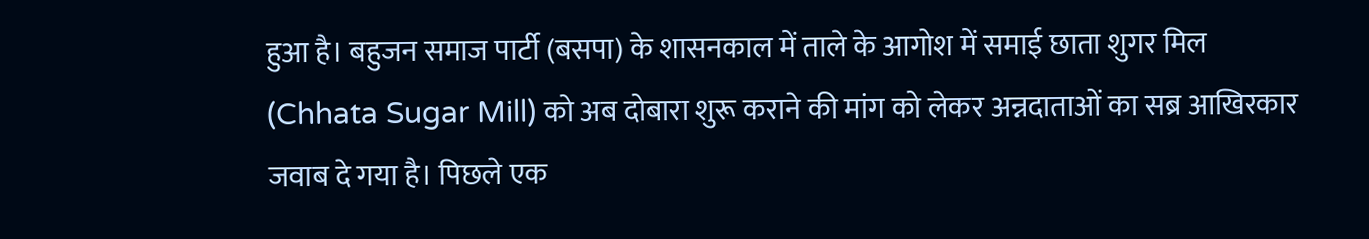हुआ है। बहुजन समाज पार्टी (बसपा) के शासनकाल में ताले के आगोश में समाई छाता शुगर मिल (Chhata Sugar Mill) को अब दोबारा शुरू कराने की मांग को लेकर अन्नदाताओं का सब्र आखिरकार जवाब दे गया है। पिछले एक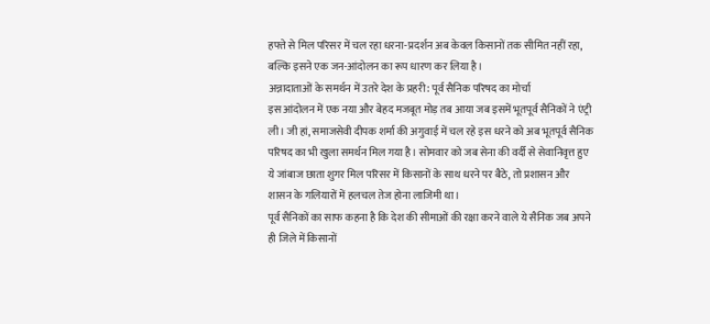हफ्ते से मिल परिसर में चल रहा धरना-प्रदर्शन अब केवल किसानों तक सीमित नहीं रहा, बल्कि इसने एक जन-आंदोलन का रूप धारण कर लिया है।
अन्नादाताओं के समर्थन में उतरे देश के प्रहरी: पूर्व सैनिक परिषद का मोर्चा
इस आंदोलन में एक नया और बेहद मजबूत मोड़ तब आया जब इसमें भूतपूर्व सैनिकों ने एंट्री ली। जी हां, समाजसेवी दीपक शर्मा की अगुवाई में चल रहे इस धरने को अब भूतपूर्व सैनिक परिषद का भी खुला समर्थन मिल गया है। सोमवार को जब सेना की वर्दी से सेवानिवृत्त हुए ये जांबाज छाता शुगर मिल परिसर में किसानों के साथ धरने पर बैठे, तो प्रशासन और शासन के गलियारों में हलचल तेज होना लाजिमी था।
पूर्व सैनिकों का साफ कहना है कि देश की सीमाओं की रक्षा करने वाले ये सैनिक जब अपने ही जिले में किसानों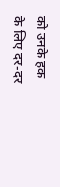को उनके हक के लिए दर-दर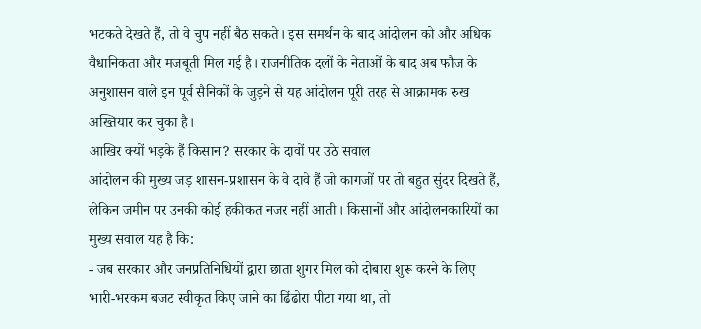भटकते देखते हैं, तो वे चुप नहीं बैठ सकते। इस समर्थन के बाद आंदोलन को और अधिक वैधानिकता और मजबूती मिल गई है। राजनीतिक दलों के नेताओं के बाद अब फौज के अनुशासन वाले इन पूर्व सैनिकों के जुड़ने से यह आंदोलन पूरी तरह से आक्रामक रुख अख्तियार कर चुका है।
आखिर क्यों भड़के हैं किसान? सरकार के दावों पर उठे सवाल
आंदोलन की मुख्य जड़ शासन-प्रशासन के वे दावे हैं जो कागजों पर तो बहुत सुंदर दिखते हैं, लेकिन जमीन पर उनकी कोई हकीकत नजर नहीं आती। किसानों और आंदोलनकारियों का मुख्य सवाल यह है कि:
- जब सरकार और जनप्रतिनिधियों द्वारा छाता शुगर मिल को दोबारा शुरू करने के लिए भारी-भरकम बजट स्वीकृत किए जाने का ढिंढोरा पीटा गया था, तो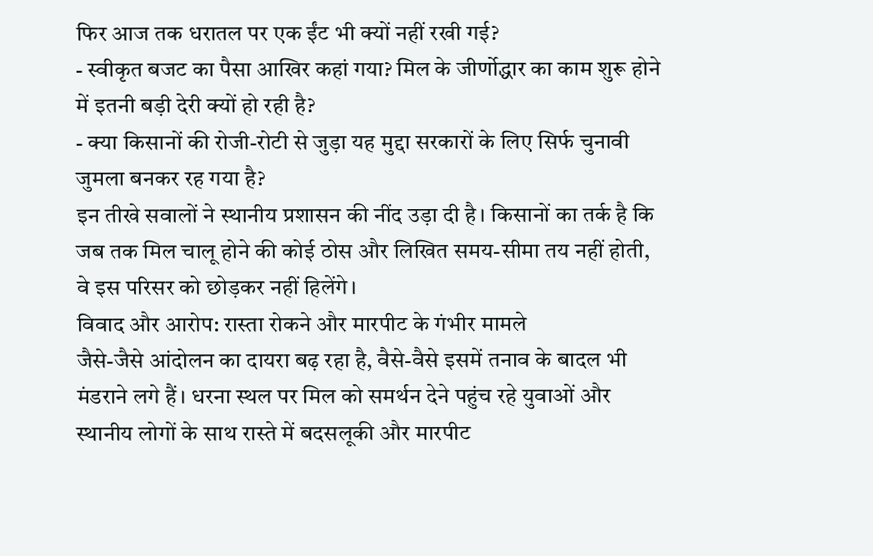फिर आज तक धरातल पर एक ईंट भी क्यों नहीं रखी गई?
- स्वीकृत बजट का पैसा आखिर कहां गया? मिल के जीर्णोद्धार का काम शुरू होने में इतनी बड़ी देरी क्यों हो रही है?
- क्या किसानों की रोजी-रोटी से जुड़ा यह मुद्दा सरकारों के लिए सिर्फ चुनावी जुमला बनकर रह गया है?
इन तीखे सवालों ने स्थानीय प्रशासन की नींद उड़ा दी है। किसानों का तर्क है कि जब तक मिल चालू होने की कोई ठोस और लिखित समय-सीमा तय नहीं होती, वे इस परिसर को छोड़कर नहीं हिलेंगे।
विवाद और आरोप: रास्ता रोकने और मारपीट के गंभीर मामले
जैसे-जैसे आंदोलन का दायरा बढ़ रहा है, वैसे-वैसे इसमें तनाव के बादल भी मंडराने लगे हैं। धरना स्थल पर मिल को समर्थन देने पहुंच रहे युवाओं और स्थानीय लोगों के साथ रास्ते में बदसलूकी और मारपीट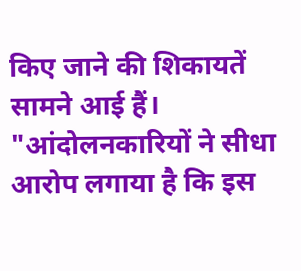किए जाने की शिकायतें सामने आई हैं।
"आंदोलनकारियों ने सीधा आरोप लगाया है कि इस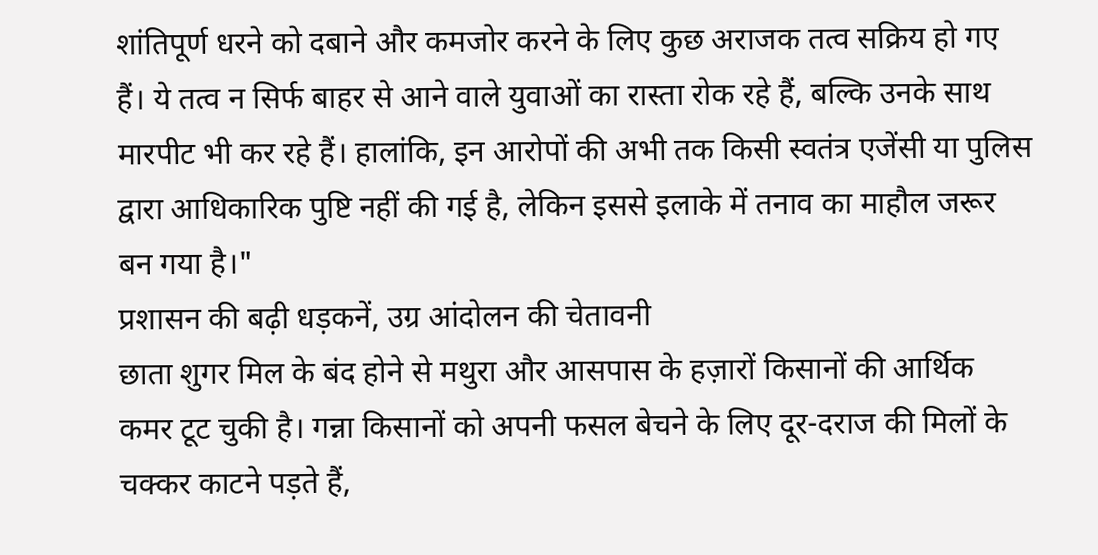शांतिपूर्ण धरने को दबाने और कमजोर करने के लिए कुछ अराजक तत्व सक्रिय हो गए हैं। ये तत्व न सिर्फ बाहर से आने वाले युवाओं का रास्ता रोक रहे हैं, बल्कि उनके साथ मारपीट भी कर रहे हैं। हालांकि, इन आरोपों की अभी तक किसी स्वतंत्र एजेंसी या पुलिस द्वारा आधिकारिक पुष्टि नहीं की गई है, लेकिन इससे इलाके में तनाव का माहौल जरूर बन गया है।"
प्रशासन की बढ़ी धड़कनें, उग्र आंदोलन की चेतावनी
छाता शुगर मिल के बंद होने से मथुरा और आसपास के हज़ारों किसानों की आर्थिक कमर टूट चुकी है। गन्ना किसानों को अपनी फसल बेचने के लिए दूर-दराज की मिलों के चक्कर काटने पड़ते हैं,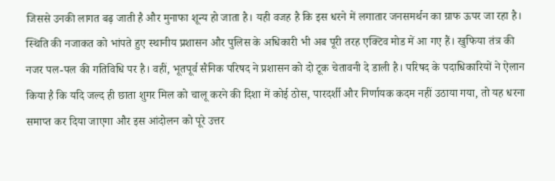जिससे उनकी लागत बढ़ जाती है और मुनाफा शून्य हो जाता है। यही वजह है कि इस धरने में लगातार जनसमर्थन का ग्राफ ऊपर जा रहा है।
स्थिति की नजाकत को भांपते हुए स्थानीय प्रशासन और पुलिस के अधिकारी भी अब पूरी तरह एक्टिव मोड में आ गए हैं। खुफिया तंत्र की नजर पल-पल की गतिविधि पर है। वहीं, भूतपूर्व सैनिक परिषद ने प्रशासन को दो टूक चेतावनी दे डाली है। परिषद के पदाधिकारियों ने ऐलान किया है कि यदि जल्द ही छाता शुगर मिल को चालू करने की दिशा में कोई ठोस, पारदर्शी और निर्णायक कदम नहीं उठाया गया, तो यह धरना समाप्त कर दिया जाएगा और इस आंदोलन को पूरे उत्तर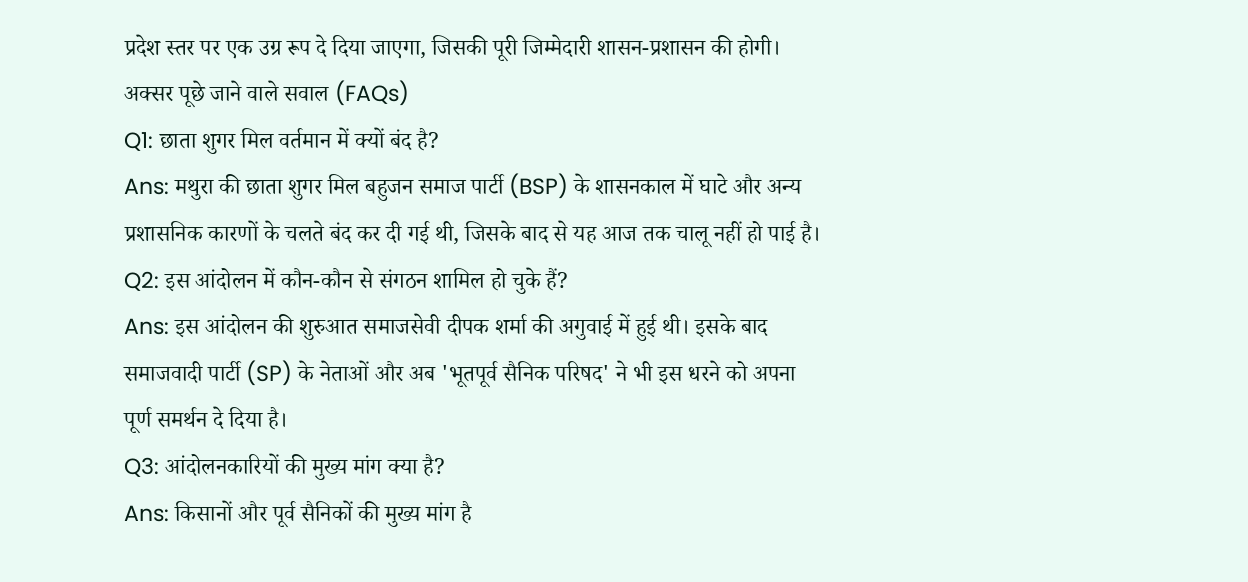प्रदेश स्तर पर एक उग्र रूप दे दिया जाएगा, जिसकी पूरी जिम्मेदारी शासन-प्रशासन की होगी।
अक्सर पूछे जाने वाले सवाल (FAQs)
Q1: छाता शुगर मिल वर्तमान में क्यों बंद है?
Ans: मथुरा की छाता शुगर मिल बहुजन समाज पार्टी (BSP) के शासनकाल में घाटे और अन्य प्रशासनिक कारणों के चलते बंद कर दी गई थी, जिसके बाद से यह आज तक चालू नहीं हो पाई है।
Q2: इस आंदोलन में कौन-कौन से संगठन शामिल हो चुके हैं?
Ans: इस आंदोलन की शुरुआत समाजसेवी दीपक शर्मा की अगुवाई में हुई थी। इसके बाद समाजवादी पार्टी (SP) के नेताओं और अब 'भूतपूर्व सैनिक परिषद' ने भी इस धरने को अपना पूर्ण समर्थन दे दिया है।
Q3: आंदोलनकारियों की मुख्य मांग क्या है?
Ans: किसानों और पूर्व सैनिकों की मुख्य मांग है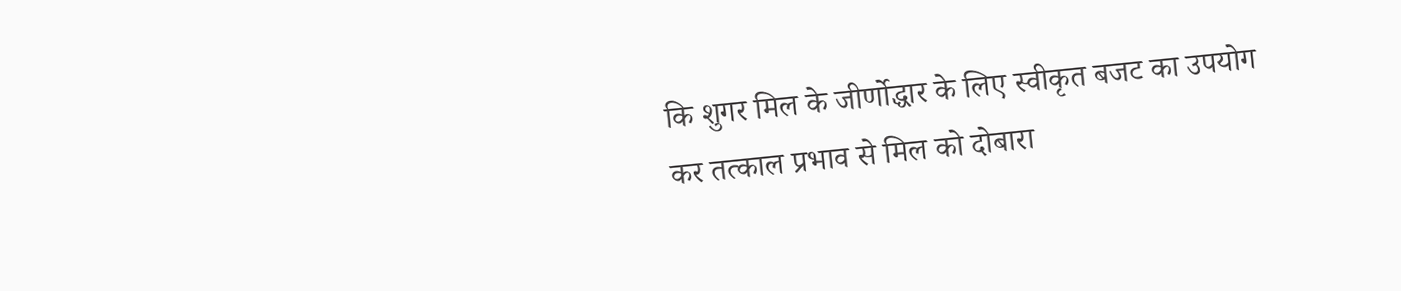कि शुगर मिल के जीर्णोद्धार के लिए स्वीकृत बजट का उपयोग कर तत्काल प्रभाव से मिल को दोबारा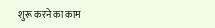शुरू करने का काम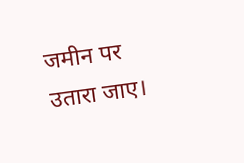जमीन पर उतारा जाए।